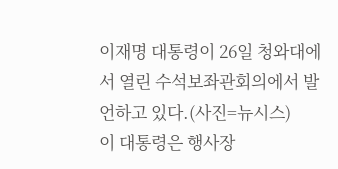이재명 대통령이 26일 청와대에서 열린 수석보좌관회의에서 발언하고 있다.(사진=뉴시스)
이 대통령은 행사장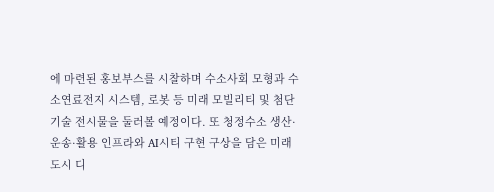에 마련된 홍보부스를 시찰하며 수소사회 모형과 수소연료전지 시스템, 로봇 등 미래 모빌리티 및 첨단기술 전시물을 둘러볼 예정이다. 또 청정수소 생산·운송·활용 인프라와 AI시티 구현 구상을 담은 미래도시 디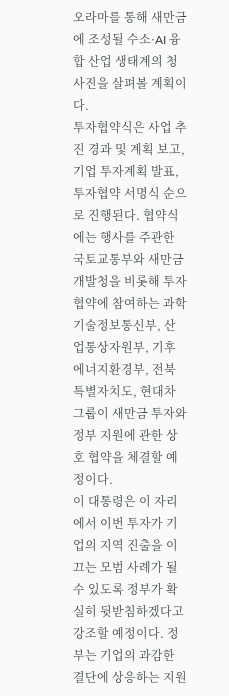오라마를 통해 새만금에 조성될 수소·AI 융합 산업 생태계의 청사진을 살펴볼 계획이다.
투자협약식은 사업 추진 경과 및 계획 보고, 기업 투자계획 발표, 투자협약 서명식 순으로 진행된다. 협약식에는 행사를 주관한 국토교통부와 새만금개발청을 비롯해 투자협약에 참여하는 과학기술정보통신부, 산업통상자원부, 기후에너지환경부, 전북특별자치도, 현대차그룹이 새만금 투자와 정부 지원에 관한 상호 협약을 체결할 예정이다.
이 대통령은 이 자리에서 이번 투자가 기업의 지역 진출을 이끄는 모범 사례가 될 수 있도록 정부가 확실히 뒷받침하겠다고 강조할 예정이다. 정부는 기업의 과감한 결단에 상응하는 지원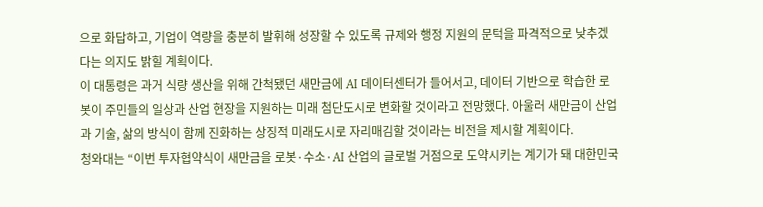으로 화답하고, 기업이 역량을 충분히 발휘해 성장할 수 있도록 규제와 행정 지원의 문턱을 파격적으로 낮추겠다는 의지도 밝힐 계획이다.
이 대통령은 과거 식량 생산을 위해 간척됐던 새만금에 AI 데이터센터가 들어서고, 데이터 기반으로 학습한 로봇이 주민들의 일상과 산업 현장을 지원하는 미래 첨단도시로 변화할 것이라고 전망했다. 아울러 새만금이 산업과 기술, 삶의 방식이 함께 진화하는 상징적 미래도시로 자리매김할 것이라는 비전을 제시할 계획이다.
청와대는 “이번 투자협약식이 새만금을 로봇·수소·AI 산업의 글로벌 거점으로 도약시키는 계기가 돼 대한민국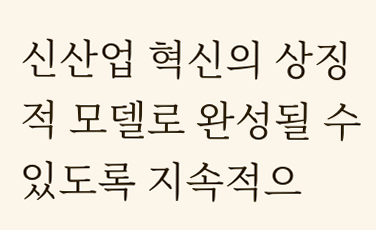신산업 혁신의 상징적 모델로 완성될 수 있도록 지속적으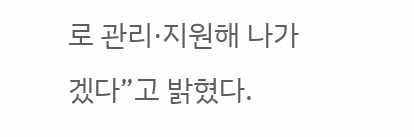로 관리·지원해 나가겠다”고 밝혔다.